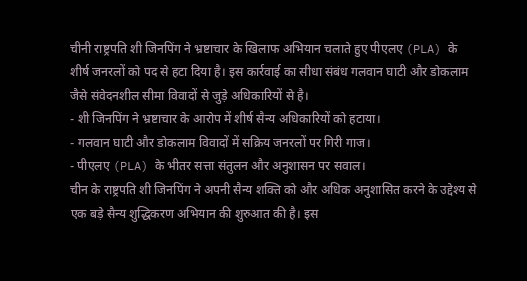चीनी राष्ट्रपति शी जिनपिंग ने भ्रष्टाचार के खिलाफ अभियान चलाते हुए पीएलए (PLA) के शीर्ष जनरलों को पद से हटा दिया है। इस कार्रवाई का सीधा संबंध गलवान घाटी और डोकलाम जैसे संवेदनशील सीमा विवादों से जुड़े अधिकारियों से है।
- शी जिनपिंग ने भ्रष्टाचार के आरोप में शीर्ष सैन्य अधिकारियों को हटाया।
- गलवान घाटी और डोकलाम विवादों में सक्रिय जनरलों पर गिरी गाज।
- पीएलए (PLA) के भीतर सत्ता संतुलन और अनुशासन पर सवाल।
चीन के राष्ट्रपति शी जिनपिंग ने अपनी सैन्य शक्ति को और अधिक अनुशासित करने के उद्देश्य से एक बड़े सैन्य शुद्धिकरण अभियान की शुरुआत की है। इस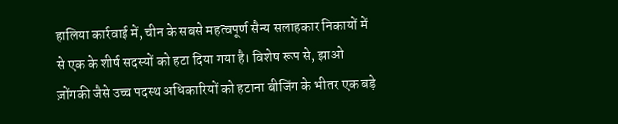हालिया कार्रवाई में, चीन के सबसे महत्वपूर्ण सैन्य सलाहकार निकायों में से एक के शीर्ष सदस्यों को हटा दिया गया है। विशेष रूप से, झाओ ज़ोंगकी जैसे उच्च पदस्थ अधिकारियों को हटाना बीजिंग के भीतर एक बड़े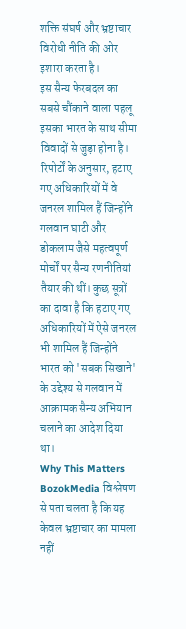शक्ति संघर्ष और भ्रष्टाचार विरोधी नीति की ओर इशारा करता है।
इस सैन्य फेरबदल का सबसे चौंकाने वाला पहलू इसका भारत के साथ सीमा विवादों से जुड़ा होना है। रिपोर्टों के अनुसार, हटाए गए अधिकारियों में वे जनरल शामिल हैं जिन्होंने गलवान घाटी और डोकलाम जैसे महत्वपूर्ण मोर्चों पर सैन्य रणनीतियां तैयार की थीं। कुछ सूत्रों का दावा है कि हटाए गए अधिकारियों में ऐसे जनरल भी शामिल हैं जिन्होंने भारत को 'सबक सिखाने' के उद्देश्य से गलवान में आक्रामक सैन्य अभियान चलाने का आदेश दिया था।
Why This Matters
BozokMedia विश्लेषण से पता चलता है कि यह केवल भ्रष्टाचार का मामला नहीं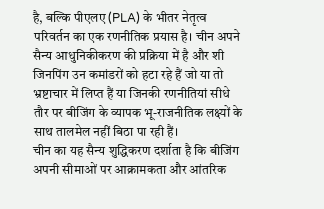है, बल्कि पीएलए (PLA) के भीतर नेतृत्व परिवर्तन का एक रणनीतिक प्रयास है। चीन अपने सैन्य आधुनिकीकरण की प्रक्रिया में है और शी जिनपिंग उन कमांडरों को हटा रहे हैं जो या तो भ्रष्टाचार में लिप्त हैं या जिनकी रणनीतियां सीधे तौर पर बीजिंग के व्यापक भू-राजनीतिक लक्ष्यों के साथ तालमेल नहीं बिठा पा रही हैं।
चीन का यह सैन्य शुद्धिकरण दर्शाता है कि बीजिंग अपनी सीमाओं पर आक्रामकता और आंतरिक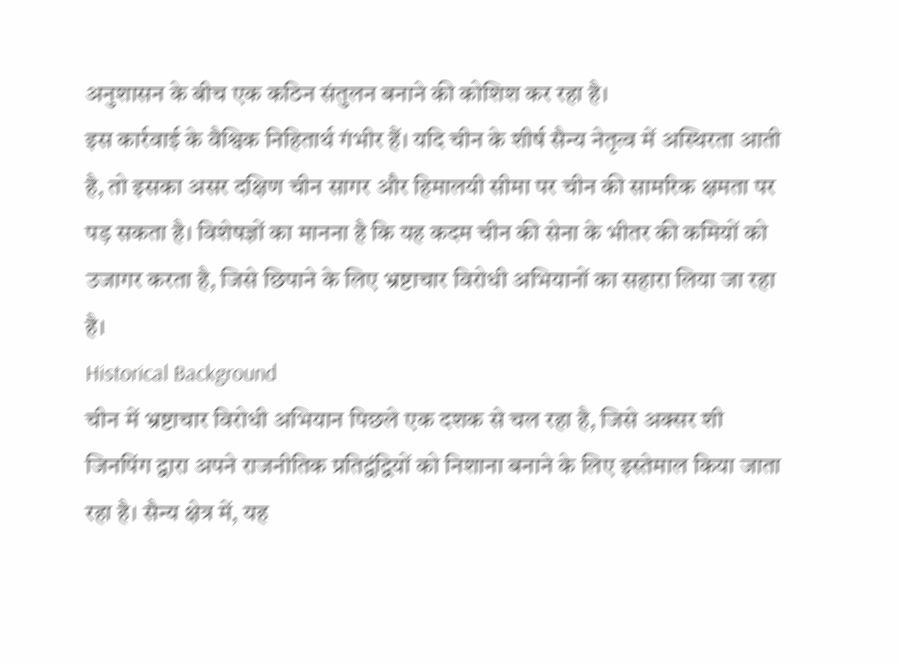अनुशासन के बीच एक कठिन संतुलन बनाने की कोशिश कर रहा है।
इस कार्रवाई के वैश्विक निहितार्थ गंभीर हैं। यदि चीन के शीर्ष सैन्य नेतृत्व में अस्थिरता आती है, तो इसका असर दक्षिण चीन सागर और हिमालयी सीमा पर चीन की सामरिक क्षमता पर पड़ सकता है। विशेषज्ञों का मानना है कि यह कदम चीन की सेना के भीतर की कमियों को उजागर करता है, जिसे छिपाने के लिए भ्रष्टाचार विरोधी अभियानों का सहारा लिया जा रहा है।
Historical Background
चीन में भ्रष्टाचार विरोधी अभियान पिछले एक दशक से चल रहा है, जिसे अक्सर शी जिनपिंग द्वारा अपने राजनीतिक प्रतिद्वंद्वियों को निशाना बनाने के लिए इस्तेमाल किया जाता रहा है। सैन्य क्षेत्र में, यह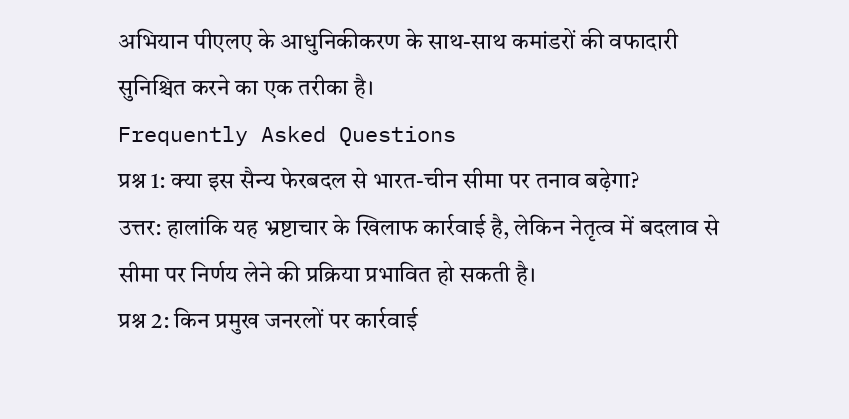अभियान पीएलए के आधुनिकीकरण के साथ-साथ कमांडरों की वफादारी सुनिश्चित करने का एक तरीका है।
Frequently Asked Questions
प्रश्न 1: क्या इस सैन्य फेरबदल से भारत-चीन सीमा पर तनाव बढ़ेगा?
उत्तर: हालांकि यह भ्रष्टाचार के खिलाफ कार्रवाई है, लेकिन नेतृत्व में बदलाव से सीमा पर निर्णय लेने की प्रक्रिया प्रभावित हो सकती है।
प्रश्न 2: किन प्रमुख जनरलों पर कार्रवाई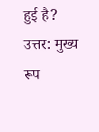हुई है?
उत्तर: मुख्य रूप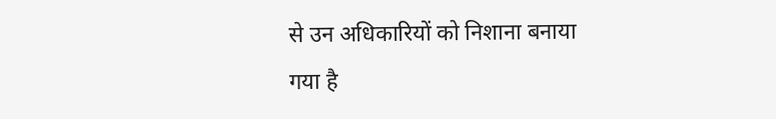से उन अधिकारियों को निशाना बनाया गया है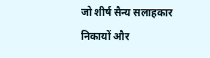जो शीर्ष सैन्य सलाहकार निकायों और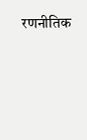रणनीतिक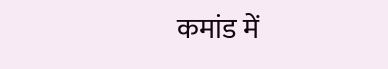कमांड में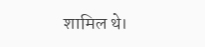शामिल थे।